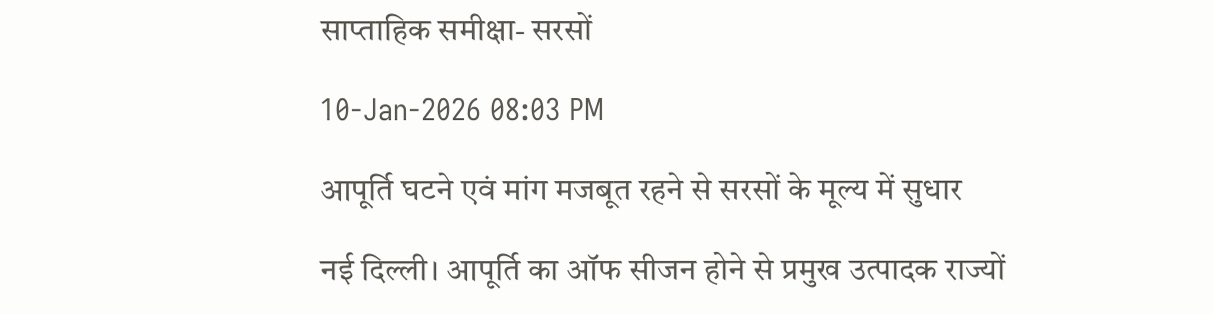साप्ताहिक समीक्षा- सरसों

10-Jan-2026 08:03 PM

आपूर्ति घटने एवं मांग मजबूत रहने से सरसों के मूल्य में सुधार

नई दिल्ली। आपूर्ति का ऑफ सीजन होने से प्रमुख उत्पादक राज्यों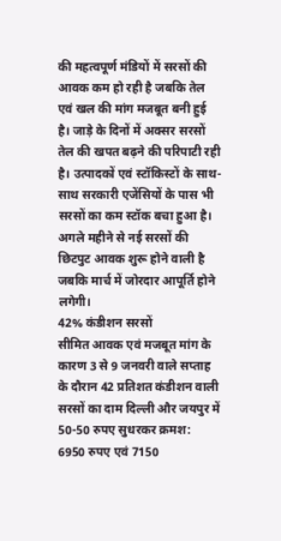की महत्वपूर्ण मंडियों में सरसों की आवक कम हो रही है जबकि तेल एवं खल की मांग मजबूत बनी हुई है। जाड़े के दिनों में अक्सर सरसों तेल की खपत बढ़ने की परिपाटी रही है। उत्पादकों एवं स्टॉकिस्टों के साथ-साथ सरकारी एजेंसियों के पास भी सरसों का कम स्टॉक बचा हुआ है। अगले महीने से नई सरसों की छिटपुट आवक शुरू होने वाली है जबकि मार्च में जोरदार आपूर्ति होने लगेगी।
42% कंडीशन सरसों
सीमित आवक एवं मजबूत मांग के कारण 3 से 9 जनवरी वाले सप्ताह के दौरान 42 प्रतिशत कंडीशन वाली सरसों का दाम दिल्ली और जयपुर में 50-50 रुपए सुधरकर क्रमश: 6950 रुपए एवं 7150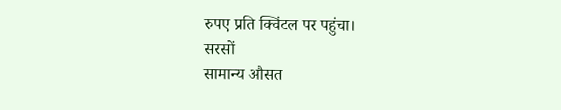रुपए प्रति क्विंटल पर पहुंचा।
सरसों
सामान्य औसत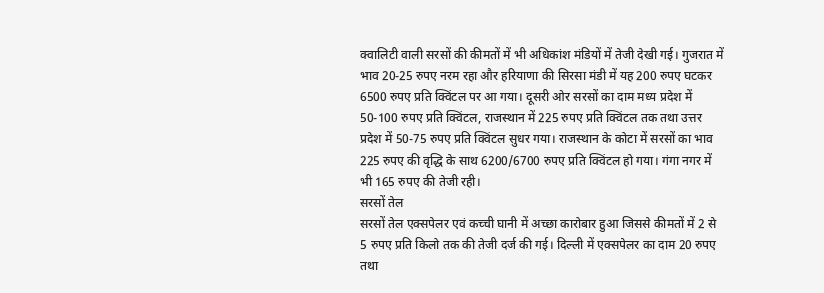क्वालिटी वाली सरसों की कीमतों में भी अधिकांश मंडियों में तेजी देखी गई। गुजरात में भाव 20-25 रुपए नरम रहा और हरियाणा की सिरसा मंडी में यह 200 रुपए घटकर 6500 रुपए प्रति क्विंटल पर आ गया। दूसरी ओर सरसों का दाम मध्य प्रदेश में 50-100 रुपए प्रति क्विंटल, राजस्थान में 225 रुपए प्रति क्विंटल तक तथा उत्तर प्रदेश में 50-75 रुपए प्रति क्विंटल सुधर गया। राजस्थान के कोटा में सरसों का भाव 225 रुपए की वृद्धि के साथ 6200/6700 रुपए प्रति क्विंटल हो गया। गंगा नगर में भी 165 रुपए की तेजी रही।
सरसों तेल
सरसों तेल एक्सपेलर एवं कच्ची घानी में अच्छा कारोबार हुआ जिससे कीमतों में 2 से 5 रुपए प्रति किलो तक की तेजी दर्ज की गई। दिल्ली में एक्सपेलर का दाम 20 रुपए तथा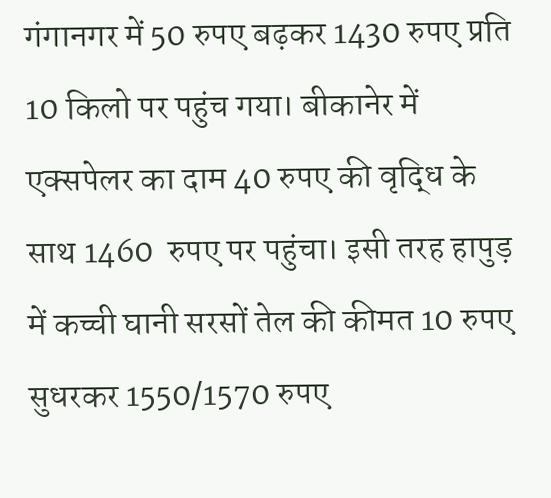गंगानगर में 50 रुपए बढ़कर 1430 रुपए प्रति 10 किलो पर पहुंच गया। बीकानेर में एक्सपेलर का दाम 40 रुपए की वृद्धि के साथ 1460  रुपए पर पहुंचा। इसी तरह हापुड़ में कच्ची घानी सरसों तेल की कीमत 10 रुपए सुधरकर 1550/1570 रुपए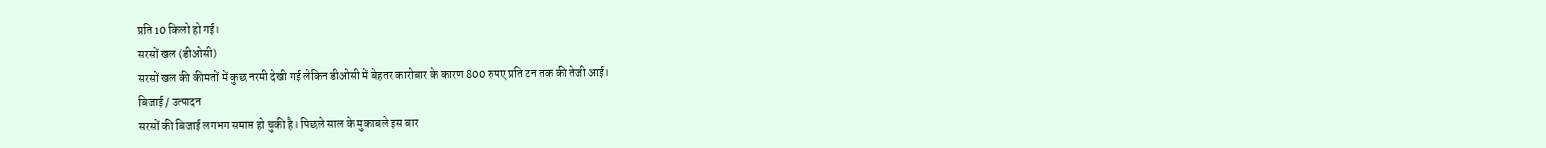प्रति 10 किलो हो गई।
सरसों खल (डीओसी)
सरसों खल की कीमतों में कुछ नरमी देखी गई लेकिन डीओसी में बेहतर कारोबार के कारण 800 रुपए प्रति टन तक की तेजी आई।
बिजाई / उत्पादन
सरसों की बिजाई लगभग समाप्त हो चुकी है। पिछले साल के मुकाबले इस बार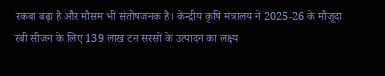रकबा बढ़ा है और मौसम भी संतोषजनक है। केन्द्रीय कृषि मंत्रालय ने 2025-26 के मौजूदा रबी सीजन के लिए 139 लाख टन सरसों के उत्पादन का लक्ष्य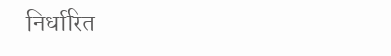निर्धारित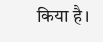किया है।